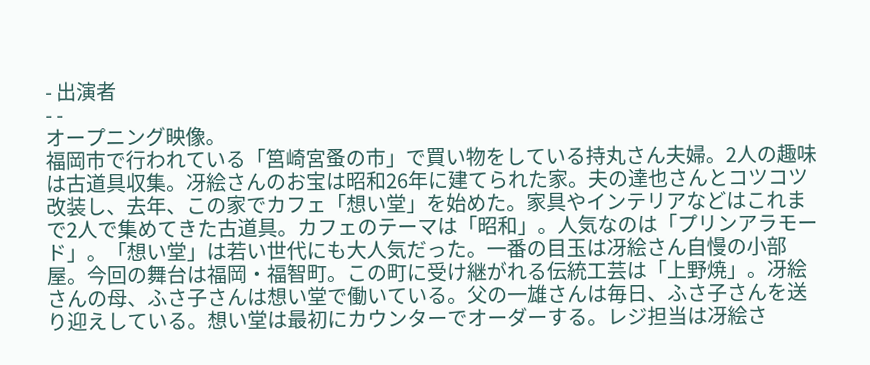- 出演者
- -
オープニング映像。
福岡市で行われている「筥崎宮蚤の市」で買い物をしている持丸さん夫婦。2人の趣味は古道具収集。冴絵さんのお宝は昭和26年に建てられた家。夫の達也さんとコツコツ改装し、去年、この家でカフェ「想い堂」を始めた。家具やインテリアなどはこれまで2人で集めてきた古道具。カフェのテーマは「昭和」。人気なのは「プリンアラモード」。「想い堂」は若い世代にも大人気だった。一番の目玉は冴絵さん自慢の小部屋。今回の舞台は福岡・福智町。この町に受け継がれる伝統工芸は「上野焼」。冴絵さんの母、ふさ子さんは想い堂で働いている。父の一雄さんは毎日、ふさ子さんを送り迎えしている。想い堂は最初にカウンターでオーダーする。レジ担当は冴絵さ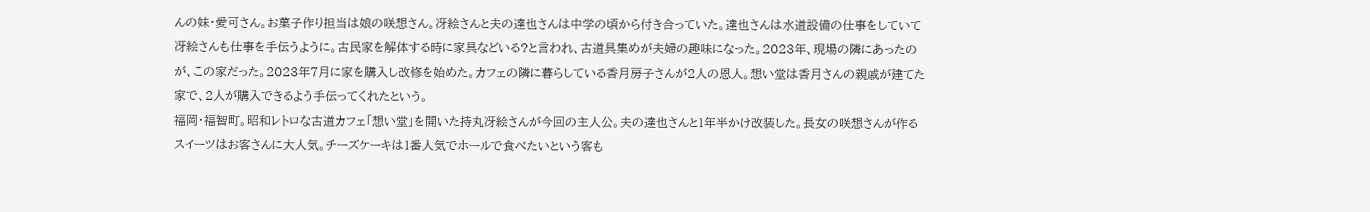んの妹・愛可さん。お菓子作り担当は娘の咲想さん。冴絵さんと夫の達也さんは中学の頃から付き合っていた。達也さんは水道設備の仕事をしていて冴絵さんも仕事を手伝うように。古民家を解体する時に家具などいる?と言われ、古道具集めが夫婦の趣味になった。2023年、現場の隣にあったのが、この家だった。2023年7月に家を購入し改修を始めた。カフェの隣に暮らしている香月房子さんが2人の恩人。想い堂は香月さんの親戚が建てた家で、2人が購入できるよう手伝ってくれたという。
福岡・福智町。昭和レトロな古道カフェ「想い堂」を開いた持丸冴絵さんが今回の主人公。夫の達也さんと1年半かけ改装した。長女の咲想さんが作るスイーツはお客さんに大人気。チーズケーキは1番人気でホールで食べたいという客も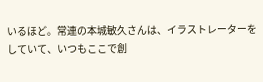いるほど。常連の本城敏久さんは、イラストレーターをしていて、いつもここで創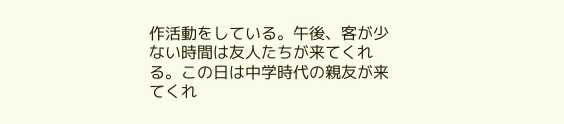作活動をしている。午後、客が少ない時間は友人たちが来てくれる。この日は中学時代の親友が来てくれ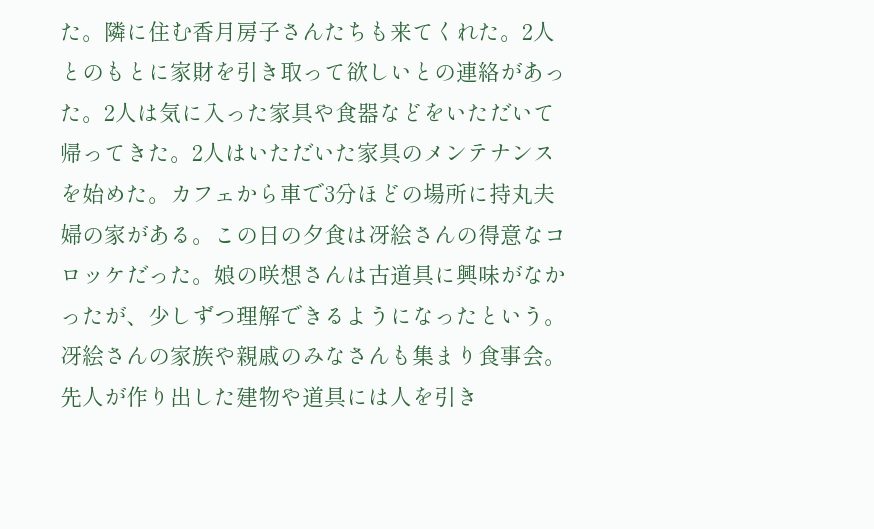た。隣に住む香月房子さんたちも来てくれた。2人とのもとに家財を引き取って欲しいとの連絡があった。2人は気に入った家具や食器などをいただいて帰ってきた。2人はいただいた家具のメンテナンスを始めた。カフェから車で3分ほどの場所に持丸夫婦の家がある。この日の夕食は冴絵さんの得意なコロッケだった。娘の咲想さんは古道具に興味がなかったが、少しずつ理解できるようになったという。
冴絵さんの家族や親戚のみなさんも集まり食事会。先人が作り出した建物や道具には人を引き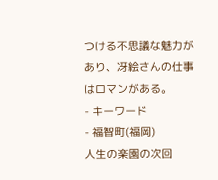つける不思議な魅力があり、冴絵さんの仕事はロマンがある。
- キーワード
- 福智町(福岡)
人生の楽園の次回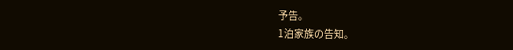予告。
1泊家族の告知。